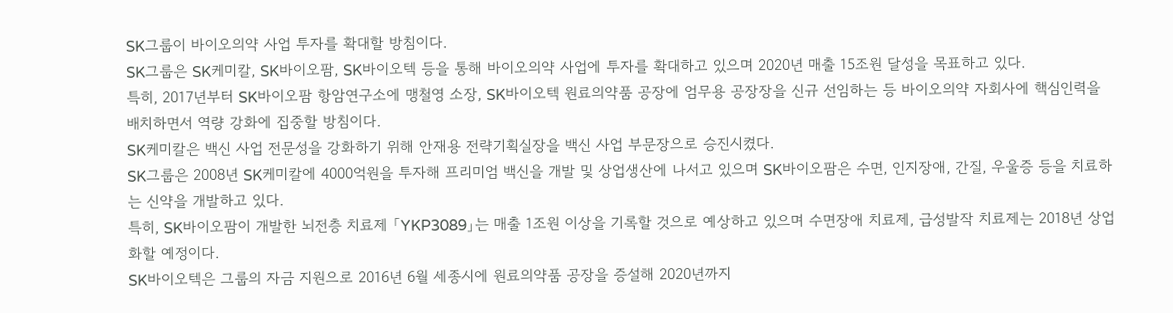SK그룹이 바이오의약 사업 투자를 확대할 방침이다.
SK그룹은 SK케미칼, SK바이오팜, SK바이오텍 등을 통해 바이오의약 사업에 투자를 확대하고 있으며 2020년 매출 15조원 달성을 목표하고 있다.
특히, 2017년부터 SK바이오팜 항암연구소에 맹철영 소장, SK바이오텍 원료의약품 공장에 엄무용 공장장을 신규 선임하는 등 바이오의약 자회사에 핵심인력을 배치하면서 역량 강화에 집중할 방침이다.
SK케미칼은 백신 사업 전문성을 강화하기 위해 안재용 전략기획실장을 백신 사업 부문장으로 승진시켰다.
SK그룹은 2008년 SK케미칼에 4000억원을 투자해 프리미엄 백신을 개발 및 상업생산에 나서고 있으며 SK바이오팜은 수면, 인지장애, 간질, 우울증 등을 치료하는 신약을 개발하고 있다.
특히, SK바이오팜이 개발한 뇌전층 치료제 「YKP3089」는 매출 1조원 이상을 기록할 것으로 예상하고 있으며 수면장애 치료제, 급성발작 치료제는 2018년 상업화할 예정이다.
SK바이오텍은 그룹의 자금 지원으로 2016년 6월 세종시에 원료의약품 공장을 증설해 2020년까지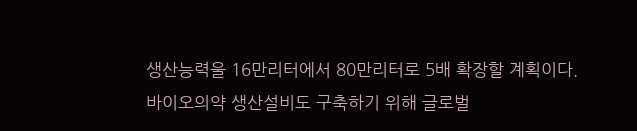생산능력울 16만리터에서 80만리터로 5배 확장할 계획이다.
바이오의약 생산설비도 구축하기 위해 글로벌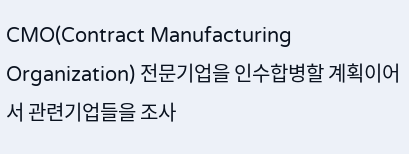CMO(Contract Manufacturing Organization) 전문기업을 인수합병할 계획이어서 관련기업들을 조사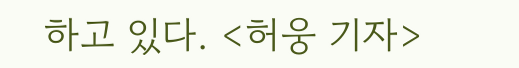하고 있다. <허웅 기자>